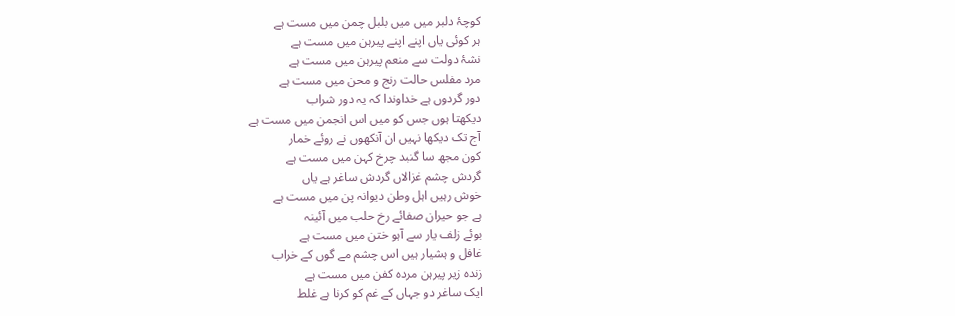کوچۂ دلبر میں میں بلبل چمن میں مست ہے
ہر کوئی یاں اپنے اپنے پیرہن میں مست ہے
نشۂ دولت سے منعم پیرہن میں مست ہے
مرد مفلس حالت رنج و محن میں مست ہے
دور گردوں ہے خداوندا کہ یہ دور شراب
دیکھتا ہوں جس کو میں اس انجمن میں مست ہے
آج تک دیکھا نہیں ان آنکھوں نے روئے خمار
کون مجھ سا گنبد چرخ کہن میں مست ہے
گردش چشم غزالاں گردش ساغر ہے یاں
خوش رہیں اہل وطن دیوانہ پن میں مست ہے
ہے جو حیران صفائے رخ حلب میں آئینہ
بوئے زلف یار سے آہو ختن میں مست ہے
غافل و ہشیار ہیں اس چشم مے گوں کے خراب
زندہ زیر پیرہن مردہ کفن میں مست ہے
ایک ساغر دو جہاں کے غم کو کرنا ہے غلط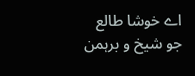اے خوشا طالع جو شیخ و برہمن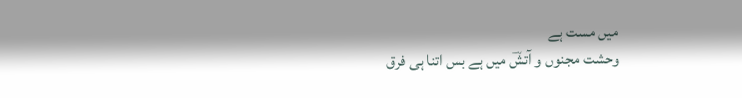میں مست ہے
وحشت مجنوں و آتشؔ میں ہے بس اتنا ہی فرق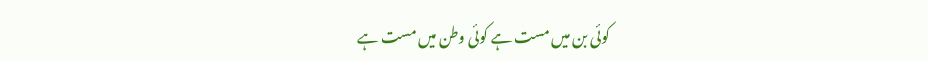کوئی بن میں مست ہے کوئی وطن میں مست ہے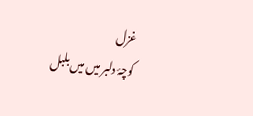غزل
کوچۂ دلبر میں میں بلبل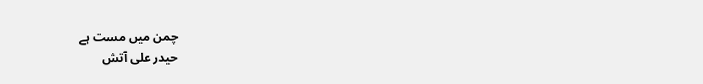چمن میں مست ہے
حیدر علی آتش